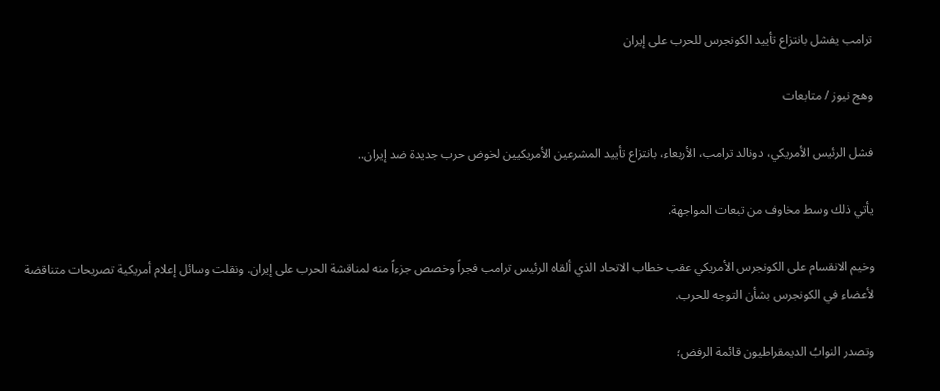ترامب يفشل بانتزاع تأييد الكونجرس للحرب على إيران

وهج نيوز / متابعات

فشل الرئيس الأمريكي، دونالد ترامب، الأربعاء، بانتزاع تأييد المشرعين الأمريكيين لخوض حرب جديدة ضد إيران..

يأتي ذلك وسط مخاوف من تبعات المواجهة.

وخيم الانقسام على الكونجرس الأمريكي عقب خطاب الاتحاد الذي ألقاه الرئيس ترامب فجراً وخصص جزءاً منه لمناقشة الحرب على إيران. ونقلت وسائل إعلام أمريكية تصريحات متناقضة لأعضاء في الكونجرس بشأن التوجه للحرب.

وتصدر النوابُ الديمقراطيون قائمة الرفض؛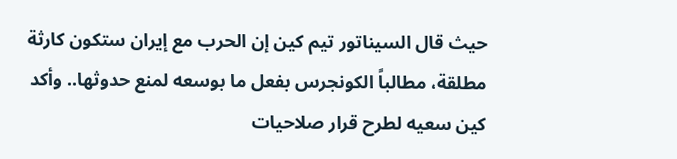حيث قال السيناتور تيم كين إن الحرب مع إيران ستكون كارثة مطلقة، مطالباً الكونجرس بفعل ما بوسعه لمنع حدوثها.. وأكد كين سعيه لطرح قرار صلاحيات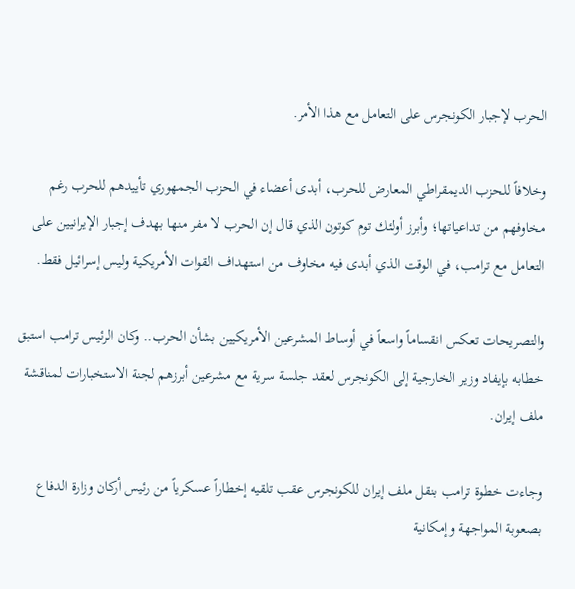الحرب لإجبار الكونجرس على التعامل مع هذا الأمر.

وخلافاً للحزب الديمقراطي المعارض للحرب، أبدى أعضاء في الحزب الجمهوري تأييدهم للحرب رغم مخاوفهم من تداعياتها؛ وأبرز أولئك توم كوتون الذي قال إن الحرب لا مفر منها بهدف إجبار الإيرانيين على التعامل مع ترامب، في الوقت الذي أبدى فيه مخاوف من استهداف القوات الأمريكية وليس إسرائيل فقط.

والتصريحات تعكس انقساماً واسعاً في أوساط المشرعين الأمريكيين بشأن الحرب.. وكان الرئيس ترامب استبق خطابه بإيفاد وزير الخارجية إلى الكونجرس لعقد جلسة سرية مع مشرعين أبرزهم لجنة الاستخبارات لمناقشة ملف إيران.

وجاءت خطوة ترامب بنقل ملف إيران للكونجرس عقب تلقيه إخطاراً عسكرياً من رئيس أركان وزارة الدفاع بصعوبة المواجهة وإمكانية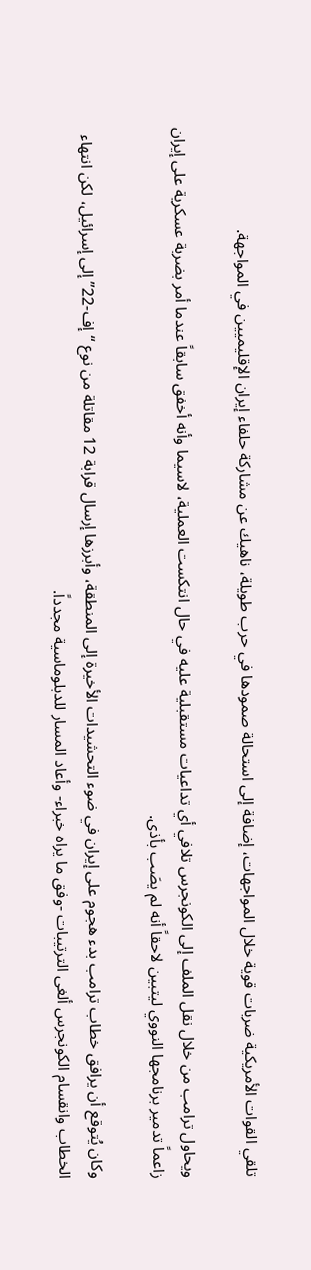تلقي القوات الأمريكية ضربات قوية خلال المواجهات، إضافة إلى استحالة صمودها في حرب طويلة، ناهيك عن مشاركة حلفاء إيران الإقليميين في المواجهة.

ويحاول ترامب من خلال نقل الملف إلى الكونجرس تلافي أي تداعيات مستقبلية عليه في حال انتكست العملية، لاسيما وأنه أخفق سابقاً عندما أمر بضربة عسكرية على إيران زاعماً تدمير برنامجها النووي ليتبين لاحقاً أنه لم يصَب بأذى.

وكان يُتوقع أن يرافق خطاب ترامب بدء هجوم على إيران في ضوء التحشيدات الأخيرة إلى المنطقة، وأبرزها إرسال قرابة 12 مقاتلة من نوع “إف-22” إلى إسرائيل، لكن انتهاء الخطاب وانقسام الكونجرس ألغى الترتيبات -وفق ما يراه خبراء- وأعاد المسار للدبلوماسية مجدداً.